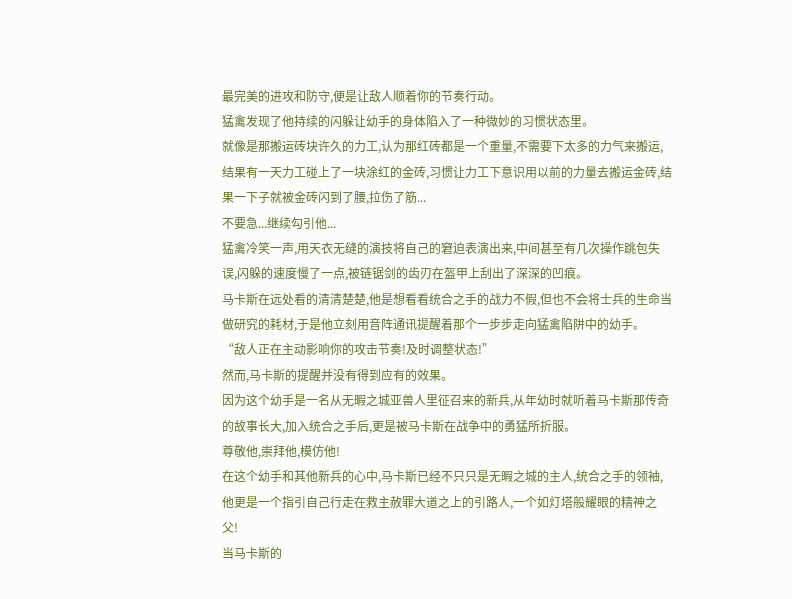最完美的进攻和防守,便是让敌人顺着你的节奏行动。
猛禽发现了他持续的闪躲让幼手的身体陷入了一种微妙的习惯状态里。
就像是那搬运砖块许久的力工,认为那红砖都是一个重量,不需要下太多的力气来搬运,结果有一天力工碰上了一块涂红的金砖,习惯让力工下意识用以前的力量去搬运金砖,结果一下子就被金砖闪到了腰,拉伤了筋...
不要急...继续勾引他...
猛禽冷笑一声,用天衣无缝的演技将自己的窘迫表演出来,中间甚至有几次操作跳包失误,闪躲的速度慢了一点,被链锯剑的齿刃在盔甲上刮出了深深的凹痕。
马卡斯在远处看的清清楚楚,他是想看看统合之手的战力不假,但也不会将士兵的生命当做研究的耗材,于是他立刻用音阵通讯提醒着那个一步步走向猛禽陷阱中的幼手。
“敌人正在主动影响你的攻击节奏!及时调整状态!”
然而,马卡斯的提醒并没有得到应有的效果。
因为这个幼手是一名从无暇之城亚兽人里征召来的新兵,从年幼时就听着马卡斯那传奇的故事长大,加入统合之手后,更是被马卡斯在战争中的勇猛所折服。
尊敬他,崇拜他,模仿他!
在这个幼手和其他新兵的心中,马卡斯已经不只只是无暇之城的主人,统合之手的领袖,他更是一个指引自己行走在救主赦罪大道之上的引路人,一个如灯塔般耀眼的精神之父!
当马卡斯的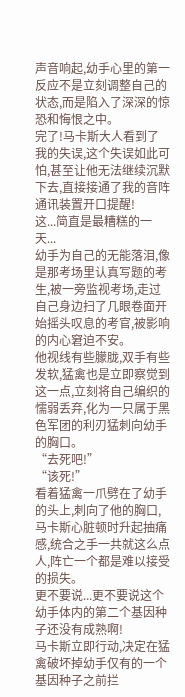声音响起,幼手心里的第一反应不是立刻调整自己的状态,而是陷入了深深的惊恐和悔恨之中。
完了!马卡斯大人看到了我的失误,这个失误如此可怕,甚至让他无法继续沉默下去,直接接通了我的音阵通讯装置开口提醒!
这...简直是最糟糕的一天...
幼手为自己的无能落泪,像是那考场里认真写题的考生,被一旁监视考场,走过自己身边扫了几眼卷面开始摇头叹息的考官,被影响的内心窘迫不安。
他视线有些朦胧,双手有些发软,猛禽也是立即察觉到这一点,立刻将自己编织的懦弱丢弃,化为一只属于黑色军团的利刃猛刺向幼手的胸口。
“去死吧!”
“该死!”
看着猛禽一爪劈在了幼手的头上,刺向了他的胸口,马卡斯心脏顿时升起抽痛感,统合之手一共就这么点人,阵亡一个都是难以接受的损失。
更不要说...更不要说这个幼手体内的第二个基因种子还没有成熟啊!
马卡斯立即行动,决定在猛禽破坏掉幼手仅有的一个基因种子之前拦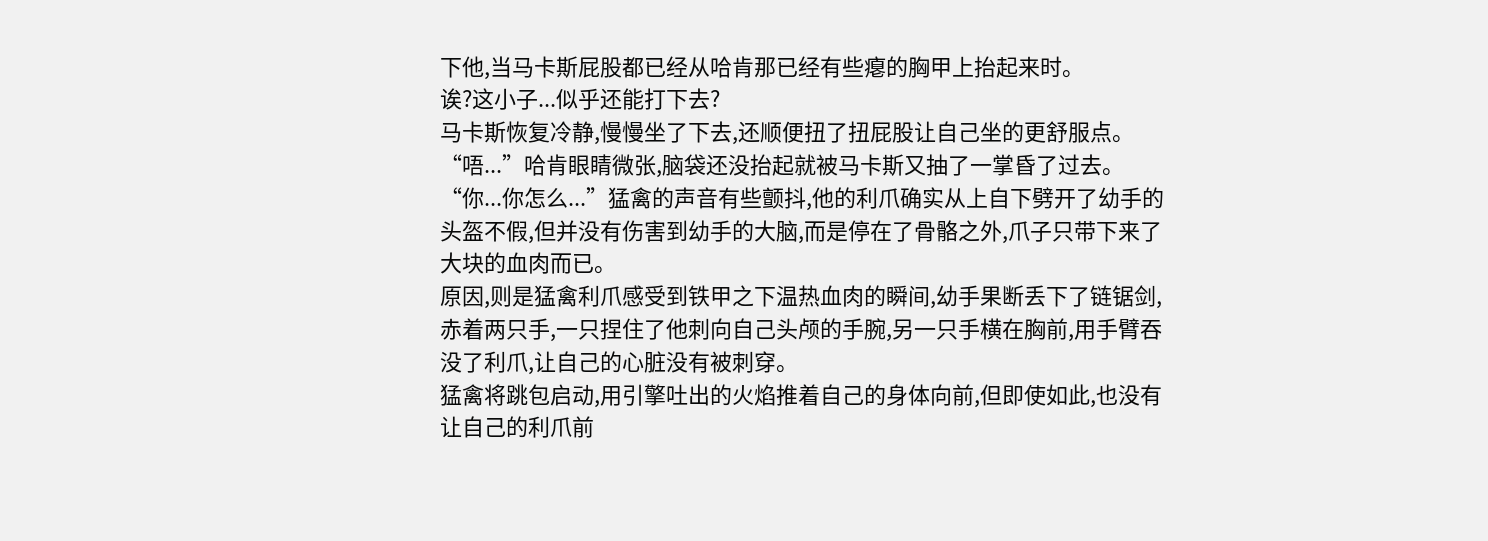下他,当马卡斯屁股都已经从哈肯那已经有些瘪的胸甲上抬起来时。
诶?这小子...似乎还能打下去?
马卡斯恢复冷静,慢慢坐了下去,还顺便扭了扭屁股让自己坐的更舒服点。
“唔...”哈肯眼睛微张,脑袋还没抬起就被马卡斯又抽了一掌昏了过去。
“你...你怎么...”猛禽的声音有些颤抖,他的利爪确实从上自下劈开了幼手的头盔不假,但并没有伤害到幼手的大脑,而是停在了骨骼之外,爪子只带下来了大块的血肉而已。
原因,则是猛禽利爪感受到铁甲之下温热血肉的瞬间,幼手果断丢下了链锯剑,赤着两只手,一只捏住了他刺向自己头颅的手腕,另一只手横在胸前,用手臂吞没了利爪,让自己的心脏没有被刺穿。
猛禽将跳包启动,用引擎吐出的火焰推着自己的身体向前,但即使如此,也没有让自己的利爪前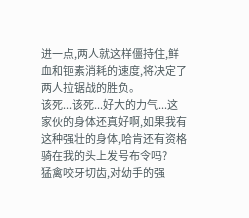进一点,两人就这样僵持住,鲜血和钷素消耗的速度,将决定了两人拉锯战的胜负。
该死...该死...好大的力气...这家伙的身体还真好啊,如果我有这种强壮的身体,哈肯还有资格骑在我的头上发号布令吗?
猛禽咬牙切齿,对幼手的强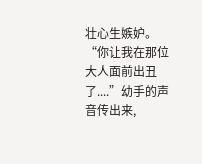壮心生嫉妒。
“你让我在那位大人面前出丑了....”幼手的声音传出来,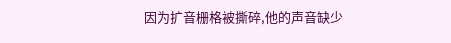因为扩音栅格被撕碎,他的声音缺少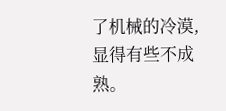了机械的冷漠,显得有些不成熟。